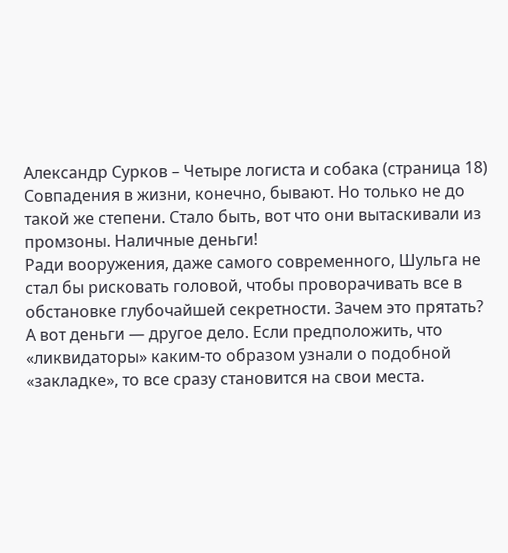Александр Сурков – Четыре логиста и собака (страница 18)
Совпадения в жизни, конечно, бывают. Но только не до такой же степени. Стало быть, вот что они вытаскивали из промзоны. Наличные деньги!
Ради вооружения, даже самого современного, Шульга не стал бы рисковать головой, чтобы проворачивать все в обстановке глубочайшей секретности. Зачем это прятать? А вот деньги — другое дело. Если предположить, что «ликвидаторы» каким-то образом узнали о подобной «закладке», то все сразу становится на свои места.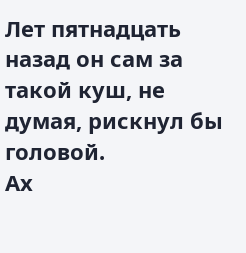Лет пятнадцать назад он сам за такой куш, не думая, рискнул бы головой.
Ах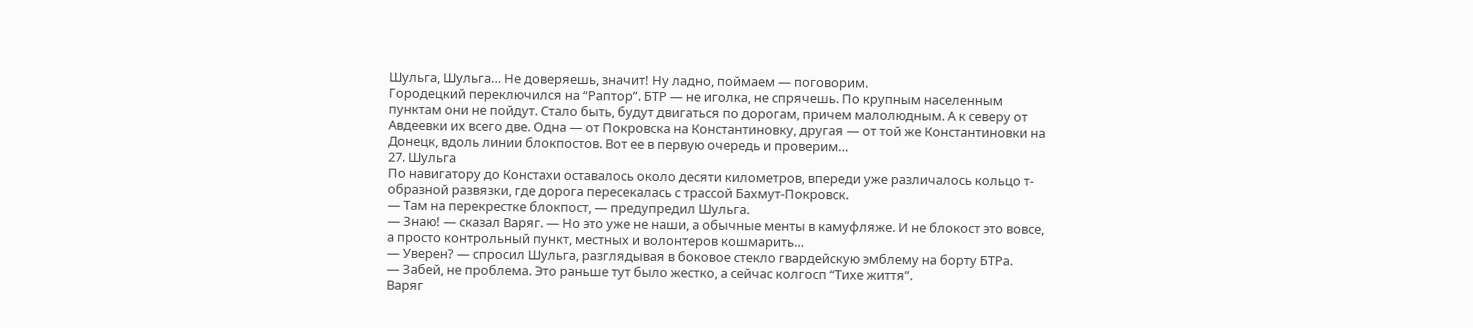Шульга, Шульга… Не доверяешь, значит! Ну ладно, поймаем — поговорим.
Городецкий переключился на “Раптор”. БТР — не иголка, не спрячешь. По крупным населенным пунктам они не пойдут. Стало быть, будут двигаться по дорогам, причем малолюдным. А к северу от Авдеевки их всего две. Одна — от Покровска на Константиновку, другая — от той же Константиновки на Донецк, вдоль линии блокпостов. Вот ее в первую очередь и проверим…
27. Шульга
По навигатору до Констахи оставалось около десяти километров, впереди уже различалось кольцо т-образной развязки, где дорога пересекалась с трассой Бахмут-Покровск.
— Там на перекрестке блокпост, — предупредил Шульга.
— Знаю! — сказал Варяг. — Но это уже не наши, а обычные менты в камуфляже. И не блокост это вовсе, а просто контрольный пункт, местных и волонтеров кошмарить…
— Уверен? — спросил Шульга, разглядывая в боковое стекло гвардейскую эмблему на борту БТРа.
— Забей, не проблема. Это раньше тут было жестко, а сейчас колгосп “Тихе життя”.
Варяг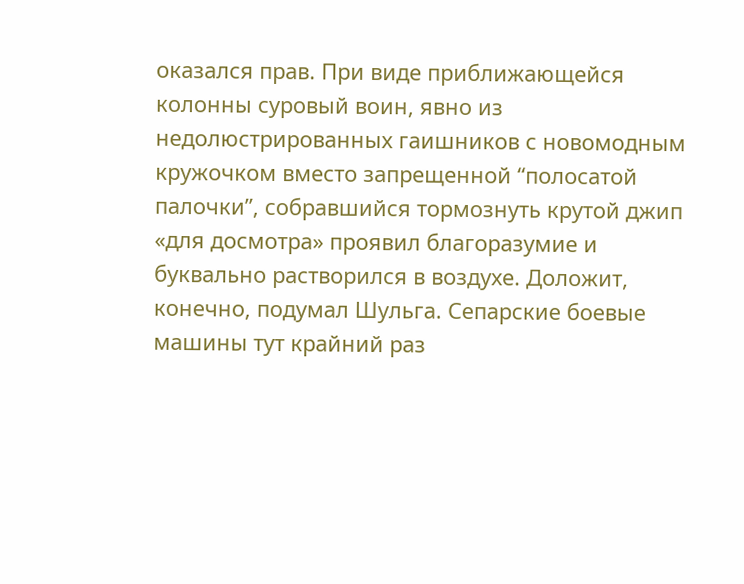оказался прав. При виде приближающейся колонны суровый воин, явно из недолюстрированных гаишников с новомодным кружочком вместо запрещенной “полосатой палочки”, собравшийся тормознуть крутой джип «для досмотра» проявил благоразумие и буквально растворился в воздухе. Доложит, конечно, подумал Шульга. Сепарские боевые машины тут крайний раз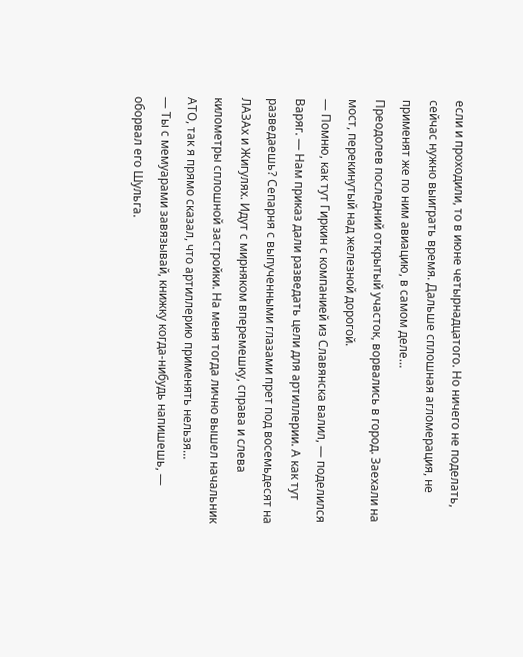если и проходили, то в июне четырнадцатого. Но ничего не поделать, сейчас нужно выиграть время. Дальше сплошная агломерация, не применят же по ним авиацию, в самом деле…
Преодолев последний открытый участок, ворвались в город. Заехали на мост, перекинутый над железной дорогой.
— Помню, как тут Гиркин с компанией из Славянска валил, — поделился Варяг. — Нам приказ дали разведать цели для артиллерии. А как тут разведаешь? Сепарня с выпученными глазами прет под восемьдесят на ЛАЗАх и Жигулях. Идут с мирняком вперемешку, справа и слева километры сплошной застройки. На меня тогда лично вышел начальник АТО, так я прямо сказал, что артиллерию применять нельзя…
— Ты с мемуарами завязывай, книжку когда-нибудь напишешь, — оборвал его Шульга.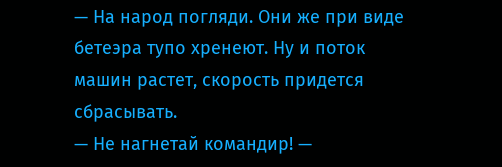— На народ погляди. Они же при виде бетеэра тупо хренеют. Ну и поток машин растет, скорость придется сбрасывать.
— Не нагнетай командир! —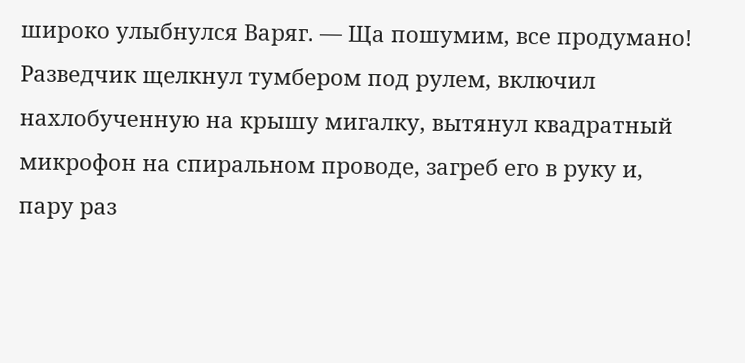широко улыбнулся Варяг. — Ща пошумим, все продумано! Разведчик щелкнул тумбером под рулем, включил нахлобученную на крышу мигалку, вытянул квадратный микрофон на спиральном проводе, загреб его в руку и, пару раз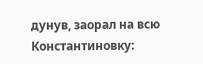дунув, заорал на всю Константиновку: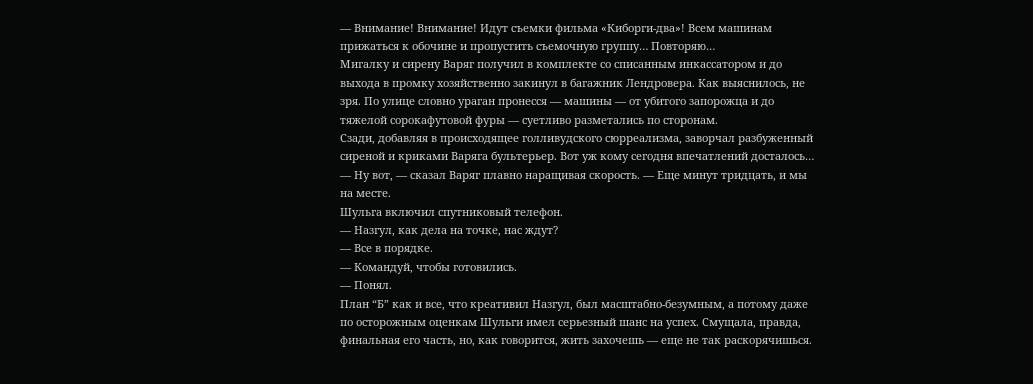— Внимание! Внимание! Идут съемки фильма «Киборги-два»! Всем машинам прижаться к обочине и пропустить съемочную группу… Повторяю…
Мигалку и сирену Варяг получил в комплекте со списанным инкассатором и до выхода в промку хозяйственно закинул в багажник Лендровера. Как выяснилось, не зря. По улице словно ураган пронесся — машины — от убитого запорожца и до тяжелой сорокафутовой фуры — суетливо разметались по сторонам.
Сзади, добавляя в происходящее голливудского сюрреализма, заворчал разбуженный сиреной и криками Варяга бультерьер. Вот уж кому сегодня впечатлений досталось…
— Ну вот, — сказал Варяг плавно наращивая скорость. — Еще минут тридцать, и мы на месте.
Шульга включил спутниковый телефон.
— Назгул, как дела на точке, нас ждут?
— Все в порядке.
— Командуй, чтобы готовились.
— Понял.
План “Б” как и все, что креативил Назгул, был масштабно-безумным, а потому даже по осторожным оценкам Шульги имел серьезный шанс на успех. Смущала, правда, финальная его часть, но, как говорится, жить захочешь — еще не так раскорячишься.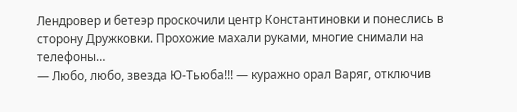Лендровер и бетеэр проскочили центр Константиновки и понеслись в сторону Дружковки. Прохожие махали руками, многие снимали на телефоны…
— Любо, любо, звезда Ю-Тьюба!!! — куражно орал Варяг, отключив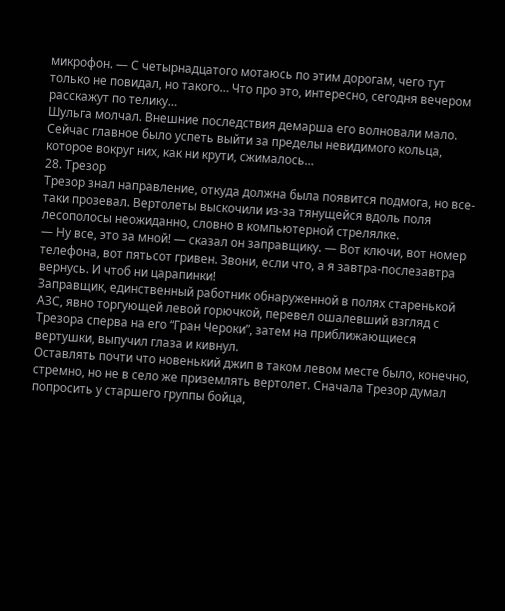микрофон. — С четырнадцатого мотаюсь по этим дорогам, чего тут только не повидал, но такого… Что про это, интересно, сегодня вечером расскажут по телику…
Шульга молчал. Внешние последствия демарша его волновали мало. Сейчас главное было успеть выйти за пределы невидимого кольца, которое вокруг них, как ни крути, сжималось…
28. Трезор
Трезор знал направление, откуда должна была появится подмога, но все-таки прозевал. Вертолеты выскочили из-за тянущейся вдоль поля лесополосы неожиданно, словно в компьютерной стрелялке.
— Ну все, это за мной! — сказал он заправщику. — Вот ключи, вот номер телефона, вот пятьсот гривен. Звони, если что, а я завтра-послезавтра вернусь. И чтоб ни царапинки!
Заправщик, единственный работник обнаруженной в полях старенькой АЗС, явно торгующей левой горючкой, перевел ошалевший взгляд с Трезора сперва на его “Гран Чероки”, затем на приближающиеся вертушки, выпучил глаза и кивнул.
Оставлять почти что новенький джип в таком левом месте было, конечно, стремно, но не в село же приземлять вертолет. Сначала Трезор думал попросить у старшего группы бойца,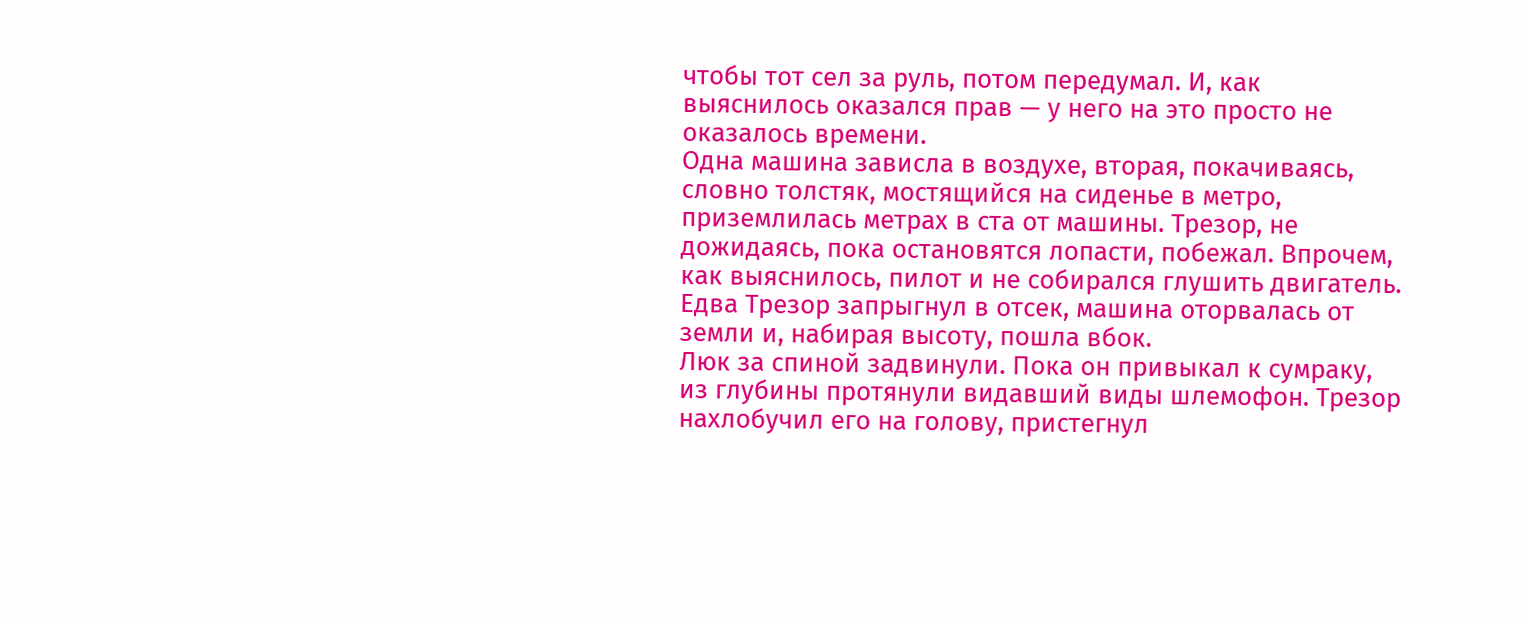чтобы тот сел за руль, потом передумал. И, как выяснилось оказался прав — у него на это просто не оказалось времени.
Одна машина зависла в воздухе, вторая, покачиваясь, словно толстяк, мостящийся на сиденье в метро, приземлилась метрах в ста от машины. Трезор, не дожидаясь, пока остановятся лопасти, побежал. Впрочем, как выяснилось, пилот и не собирался глушить двигатель. Едва Трезор запрыгнул в отсек, машина оторвалась от земли и, набирая высоту, пошла вбок.
Люк за спиной задвинули. Пока он привыкал к сумраку, из глубины протянули видавший виды шлемофон. Трезор нахлобучил его на голову, пристегнул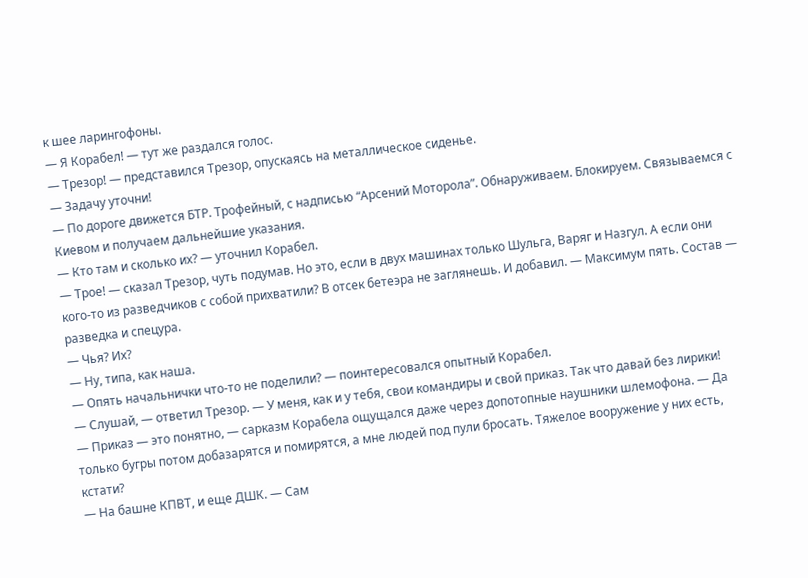к шее ларингофоны.
— Я Корабел! — тут же раздался голос.
— Трезор! — представился Трезор, опускаясь на металлическое сиденье.
— Задачу уточни!
— По дороге движется БТР. Трофейный, с надписью “Арсений Моторола”. Обнаруживаем. Блокируем. Связываемся с Киевом и получаем дальнейшие указания.
— Кто там и сколько их? — уточнил Корабел.
— Трое! — сказал Трезор, чуть подумав. Но это, если в двух машинах только Шульга, Варяг и Назгул. А если они кого-то из разведчиков с собой прихватили? В отсек бетеэра не заглянешь. И добавил. — Максимум пять. Состав — разведка и спецура.
— Чья? Их?
— Ну, типа, как наша.
— Опять начальнички что-то не поделили? — поинтересовался опытный Корабел.
— Слушай, — ответил Трезор. — У меня, как и у тебя, свои командиры и свой приказ. Так что давай без лирики!
— Приказ — это понятно, — сарказм Корабела ощущался даже через допотопные наушники шлемофона. — Да только бугры потом добазарятся и помирятся, а мне людей под пули бросать. Тяжелое вооружение у них есть, кстати?
— На башне КПВТ, и еще ДШК. — Сам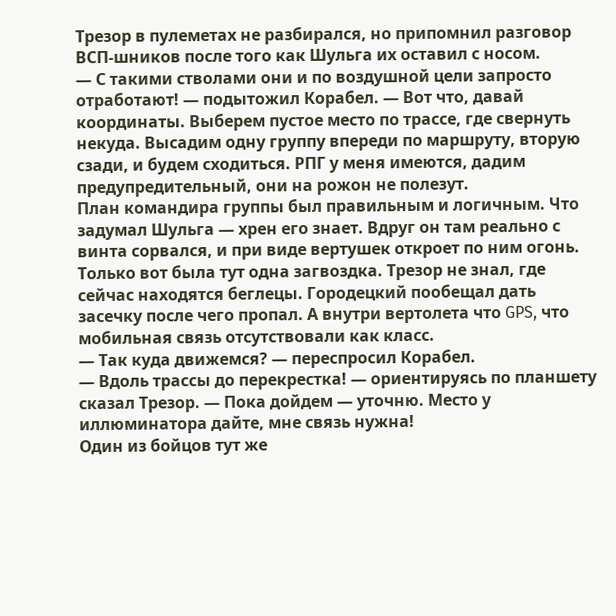Трезор в пулеметах не разбирался, но припомнил разговор ВСП-шников после того как Шульга их оставил с носом.
— С такими стволами они и по воздушной цели запросто отработают! — подытожил Корабел. — Вот что, давай координаты. Выберем пустое место по трассе, где свернуть некуда. Высадим одну группу впереди по маршруту, вторую сзади, и будем сходиться. РПГ у меня имеются, дадим предупредительный, они на рожон не полезут.
План командира группы был правильным и логичным. Что задумал Шульга — хрен его знает. Вдруг он там реально с винта сорвался, и при виде вертушек откроет по ним огонь. Только вот была тут одна загвоздка. Трезор не знал, где сейчас находятся беглецы. Городецкий пообещал дать засечку после чего пропал. А внутри вертолета что GPS, что мобильная связь отсутствовали как класс.
— Так куда движемся? — переспросил Корабел.
— Вдоль трассы до перекрестка! — ориентируясь по планшету сказал Трезор. — Пока дойдем — уточню. Место у иллюминатора дайте, мне связь нужна!
Один из бойцов тут же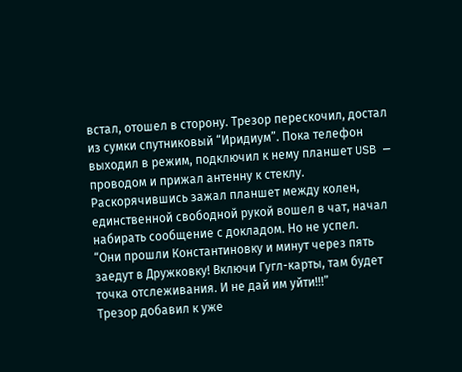встал, отошел в сторону. Трезор перескочил, достал из сумки спутниковый “Иридиум”. Пока телефон выходил в режим, подключил к нему планшет USB — проводом и прижал антенну к стеклу. Раскорячившись зажал планшет между колен, единственной свободной рукой вошел в чат, начал набирать сообщение с докладом. Но не успел.
“Они прошли Константиновку и минут через пять заедут в Дружковку! Включи Гугл-карты, там будет точка отслеживания. И не дай им уйти!!!”
Трезор добавил к уже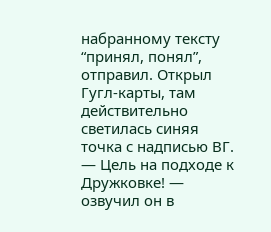набранному тексту “принял, понял”, отправил. Открыл Гугл-карты, там действительно светилась синяя точка с надписью ВГ.
— Цель на подходе к Дружковке! — озвучил он в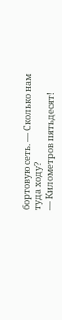бортовую сеть. — Сколько нам туда ходу?
— Километров пятьдесят!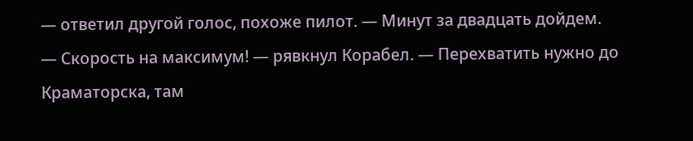— ответил другой голос, похоже пилот. — Минут за двадцать дойдем.
— Скорость на максимум! — рявкнул Корабел. — Перехватить нужно до Краматорска, там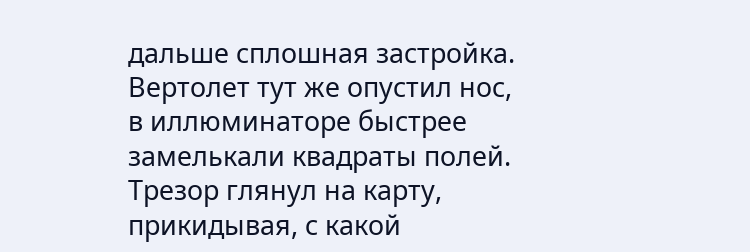дальше сплошная застройка.
Вертолет тут же опустил нос, в иллюминаторе быстрее замелькали квадраты полей.
Трезор глянул на карту, прикидывая, с какой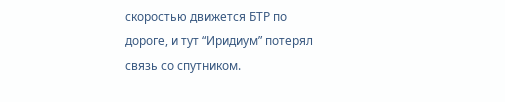скоростью движется БТР по дороге, и тут “Иридиум” потерял связь со спутником.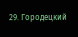29. Городецкий